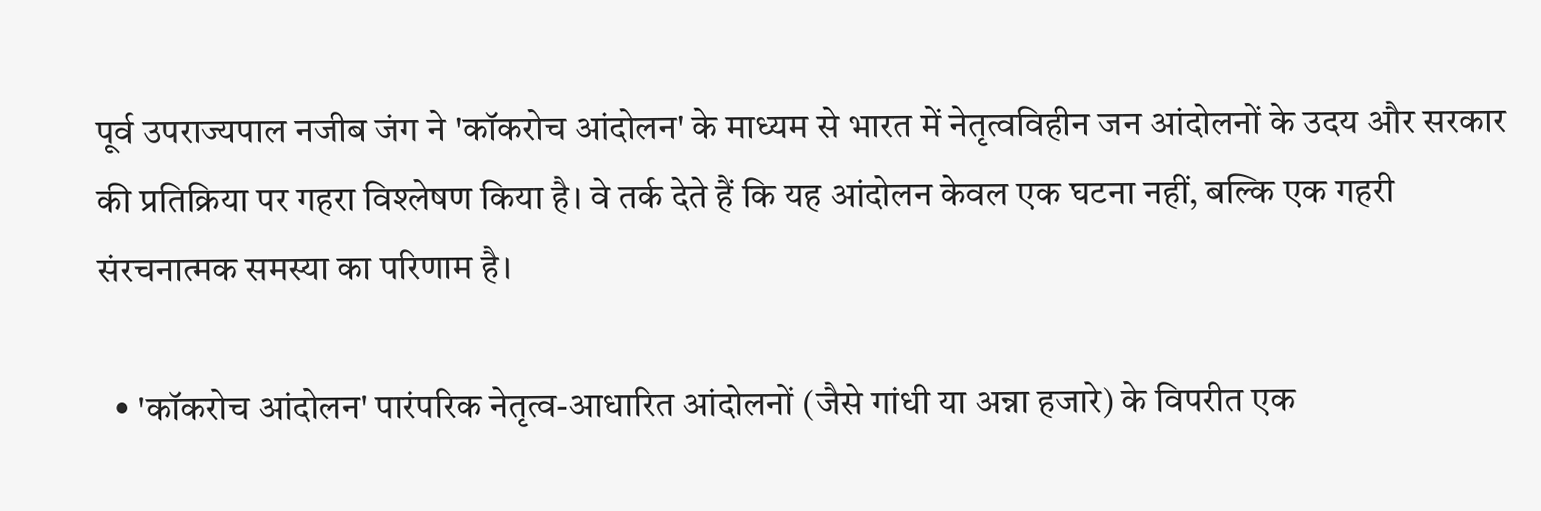पूर्व उपराज्यपाल नजीब जंग ने 'कॉकरोच आंदोलन' के माध्यम से भारत में नेतृत्वविहीन जन आंदोलनों के उदय और सरकार की प्रतिक्रिया पर गहरा विश्लेषण किया है। वे तर्क देते हैं कि यह आंदोलन केवल एक घटना नहीं, बल्कि एक गहरी संरचनात्मक समस्या का परिणाम है।

  • 'कॉकरोच आंदोलन' पारंपरिक नेतृत्व-आधारित आंदोलनों (जैसे गांधी या अन्ना हजारे) के विपरीत एक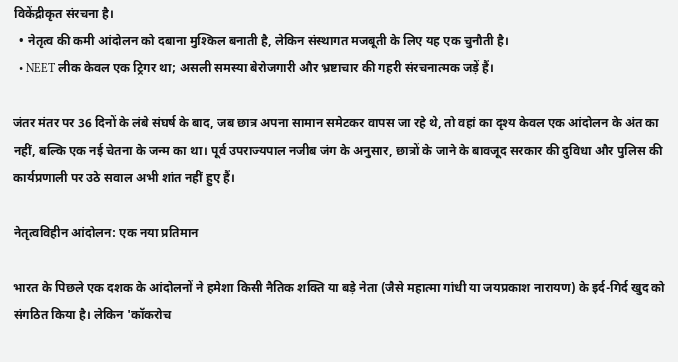विकेंद्रीकृत संरचना है।
  • नेतृत्व की कमी आंदोलन को दबाना मुश्किल बनाती है, लेकिन संस्थागत मजबूती के लिए यह एक चुनौती है।
  • NEET लीक केवल एक ट्रिगर था; असली समस्या बेरोजगारी और भ्रष्टाचार की गहरी संरचनात्मक जड़ें हैं।

जंतर मंतर पर 36 दिनों के लंबे संघर्ष के बाद, जब छात्र अपना सामान समेटकर वापस जा रहे थे, तो वहां का दृश्य केवल एक आंदोलन के अंत का नहीं, बल्कि एक नई चेतना के जन्म का था। पूर्व उपराज्यपाल नजीब जंग के अनुसार, छात्रों के जाने के बावजूद सरकार की दुविधा और पुलिस की कार्यप्रणाली पर उठे सवाल अभी शांत नहीं हुए हैं।

नेतृत्वविहीन आंदोलन: एक नया प्रतिमान

भारत के पिछले एक दशक के आंदोलनों ने हमेशा किसी नैतिक शक्ति या बड़े नेता (जैसे महात्मा गांधी या जयप्रकाश नारायण) के इर्द-गिर्द खुद को संगठित किया है। लेकिन 'कॉकरोच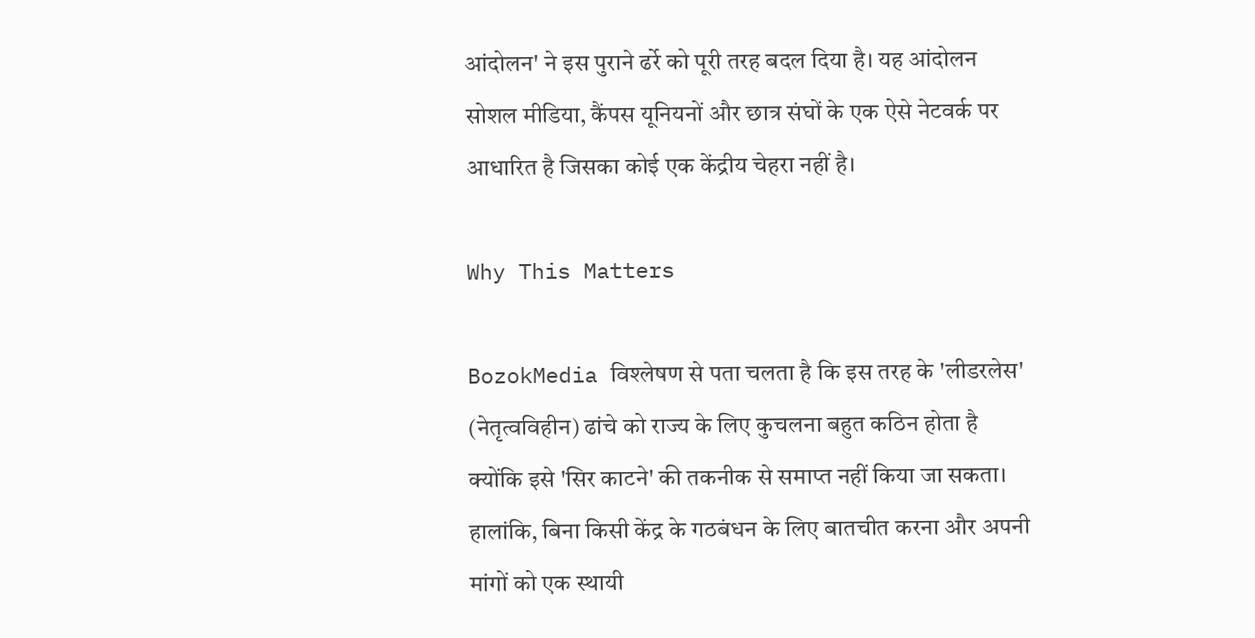आंदोलन' ने इस पुराने ढर्रे को पूरी तरह बदल दिया है। यह आंदोलन सोशल मीडिया, कैंपस यूनियनों और छात्र संघों के एक ऐसे नेटवर्क पर आधारित है जिसका कोई एक केंद्रीय चेहरा नहीं है।

Why This Matters

BozokMedia विश्लेषण से पता चलता है कि इस तरह के 'लीडरलेस' (नेतृत्वविहीन) ढांचे को राज्य के लिए कुचलना बहुत कठिन होता है क्योंकि इसे 'सिर काटने' की तकनीक से समाप्त नहीं किया जा सकता। हालांकि, बिना किसी केंद्र के गठबंधन के लिए बातचीत करना और अपनी मांगों को एक स्थायी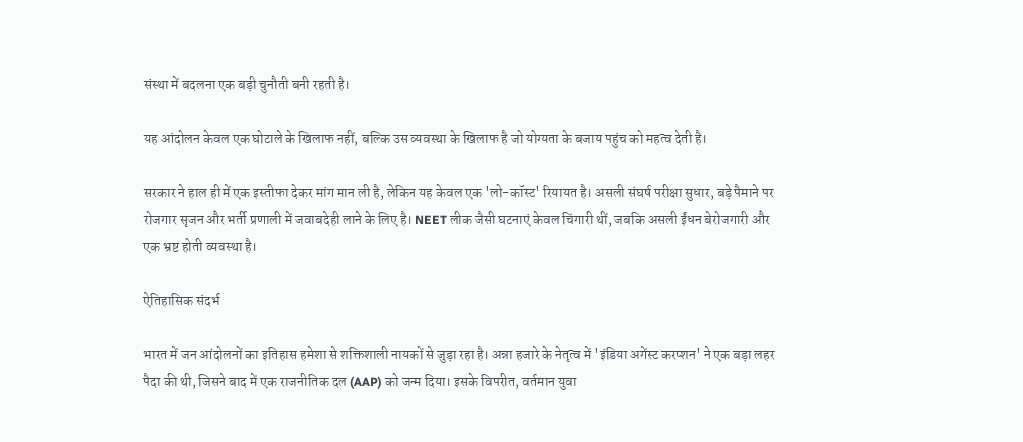संस्था में बदलना एक बड़ी चुनौती बनी रहती है।

यह आंदोलन केवल एक घोटाले के खिलाफ नहीं, बल्कि उस व्यवस्था के खिलाफ है जो योग्यता के बजाय पहुंच को महत्व देती है।

सरकार ने हाल ही में एक इस्तीफा देकर मांग मान ली है, लेकिन यह केवल एक 'लो-कॉस्ट' रियायत है। असली संघर्ष परीक्षा सुधार, बड़े पैमाने पर रोजगार सृजन और भर्ती प्रणाली में जवाबदेही लाने के लिए है। NEET लीक जैसी घटनाएं केवल चिंगारी थीं, जबकि असली ईंधन बेरोजगारी और एक भ्रष्ट होती व्यवस्था है।

ऐतिहासिक संदर्भ

भारत में जन आंदोलनों का इतिहास हमेशा से शक्तिशाली नायकों से जुड़ा रहा है। अन्ना हजारे के नेतृत्व में 'इंडिया अगेंस्ट करप्शन' ने एक बड़ा लहर पैदा की थी, जिसने बाद में एक राजनीतिक दल (AAP) को जन्म दिया। इसके विपरीत, वर्तमान युवा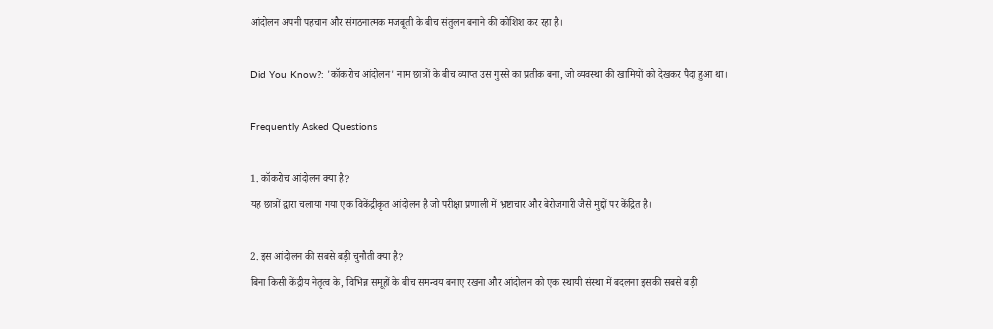आंदोलन अपनी पहचान और संगठनात्मक मजबूती के बीच संतुलन बनाने की कोशिश कर रहा है।

Did You Know?: 'कॉकरोच आंदोलन' नाम छात्रों के बीच व्याप्त उस गुस्से का प्रतीक बना, जो व्यवस्था की खामियों को देखकर पैदा हुआ था।

Frequently Asked Questions

1. कॉकरोच आंदोलन क्या है?
यह छात्रों द्वारा चलाया गया एक विकेंद्रीकृत आंदोलन है जो परीक्षा प्रणाली में भ्रष्टाचार और बेरोजगारी जैसे मुद्दों पर केंद्रित है।

2. इस आंदोलन की सबसे बड़ी चुनौती क्या है?
बिना किसी केंद्रीय नेतृत्व के, विभिन्न समूहों के बीच समन्वय बनाए रखना और आंदोलन को एक स्थायी संस्था में बदलना इसकी सबसे बड़ी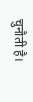चुनौती है।